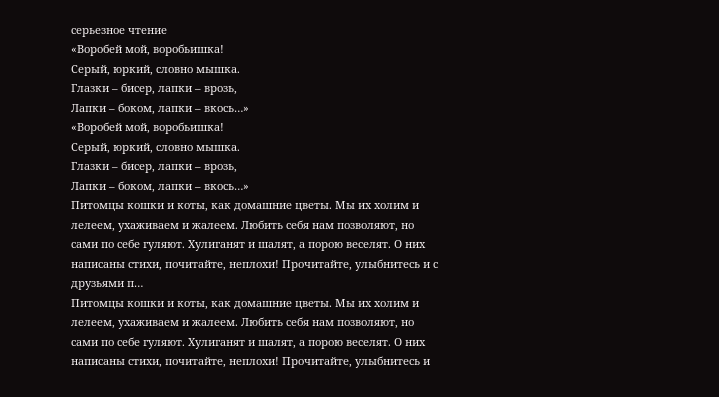серьезное чтение
«Воробей мой, воробьишка!
Серый, юркий, словно мышка.
Глазки – бисер, лапки – врозь,
Лапки – боком, лапки – вкось…»
«Воробей мой, воробьишка!
Серый, юркий, словно мышка.
Глазки – бисер, лапки – врозь,
Лапки – боком, лапки – вкось…»
Питомцы кошки и коты, как домашние цветы. Мы их холим и лелеем, ухаживаем и жалеем. Любить себя нам позволяют, но сами по себе гуляют. Хулиганят и шалят, а порою веселят. О них написаны стихи, почитайте, неплохи! Прочитайте, улыбнитесь и с друзьями п…
Питомцы кошки и коты, как домашние цветы. Мы их холим и лелеем, ухаживаем и жалеем. Любить себя нам позволяют, но сами по себе гуляют. Хулиганят и шалят, а порою веселят. О них написаны стихи, почитайте, неплохи! Прочитайте, улыбнитесь и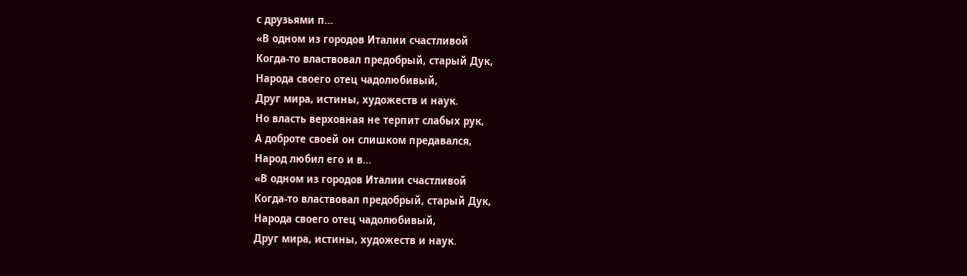с друзьями п…
«В одном из городов Италии счастливой
Когда-то властвовал предобрый, старый Дук,
Народа своего отец чадолюбивый,
Друг мира, истины, художеств и наук.
Но власть верховная не терпит слабых рук,
А доброте своей он слишком предавался,
Народ любил его и в…
«В одном из городов Италии счастливой
Когда-то властвовал предобрый, старый Дук,
Народа своего отец чадолюбивый,
Друг мира, истины, художеств и наук.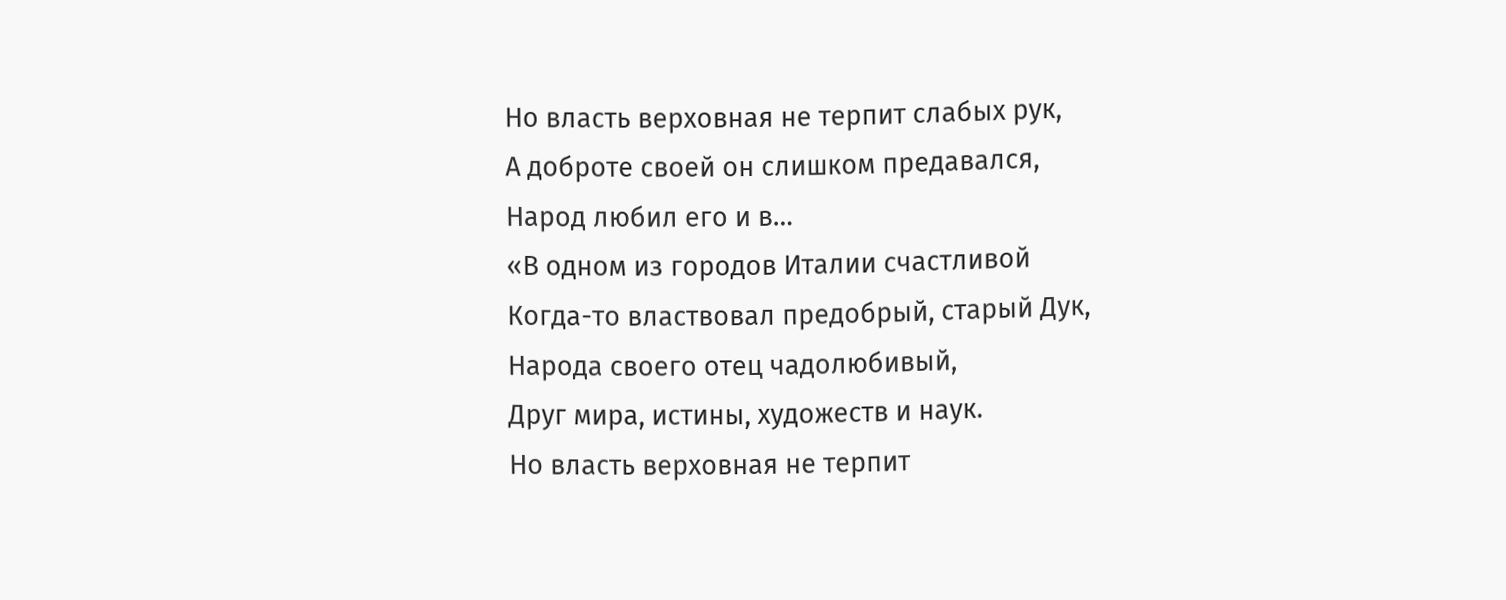Но власть верховная не терпит слабых рук,
А доброте своей он слишком предавался,
Народ любил его и в…
«В одном из городов Италии счастливой
Когда-то властвовал предобрый, старый Дук,
Народа своего отец чадолюбивый,
Друг мира, истины, художеств и наук.
Но власть верховная не терпит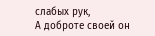слабых рук,
А доброте своей он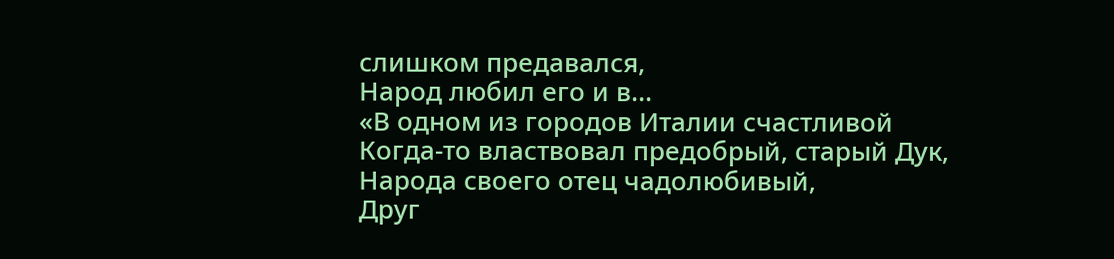слишком предавался,
Народ любил его и в…
«В одном из городов Италии счастливой
Когда-то властвовал предобрый, старый Дук,
Народа своего отец чадолюбивый,
Друг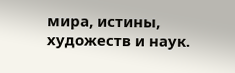мира, истины, художеств и наук.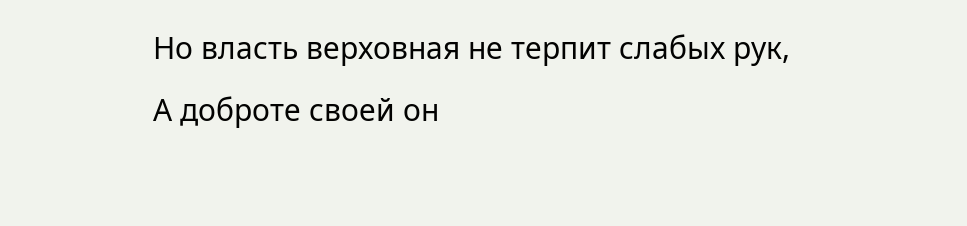Но власть верховная не терпит слабых рук,
А доброте своей он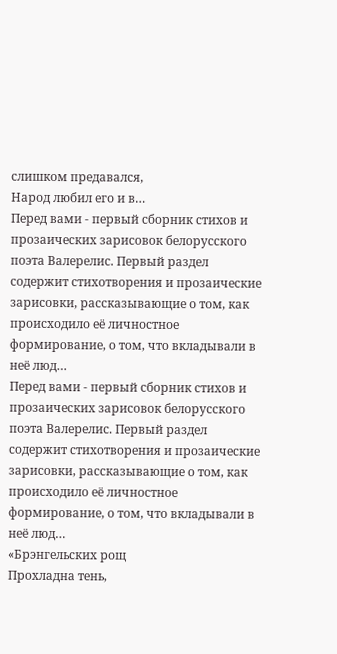слишком предавался,
Народ любил его и в…
Перед вами - первый сборник стихов и прозаических зарисовок белорусского поэта Валерелис. Первый раздел содержит стихотворения и прозаические зарисовки, рассказывающие о том, как происходило её личностное формирование, о том, что вкладывали в неё люд…
Перед вами - первый сборник стихов и прозаических зарисовок белорусского поэта Валерелис. Первый раздел содержит стихотворения и прозаические зарисовки, рассказывающие о том, как происходило её личностное формирование, о том, что вкладывали в неё люд…
«Брэнгельских рощ
Прохладна тень,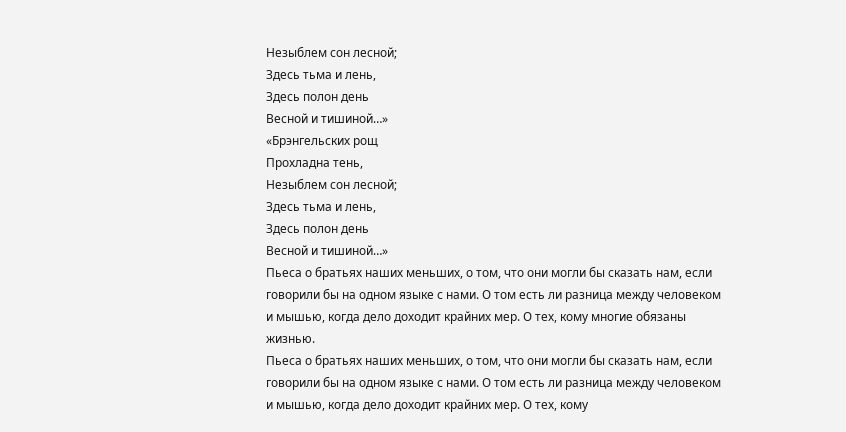Незыблем сон лесной;
Здесь тьма и лень,
Здесь полон день
Весной и тишиной…»
«Брэнгельских рощ
Прохладна тень,
Незыблем сон лесной;
Здесь тьма и лень,
Здесь полон день
Весной и тишиной…»
Пьеса о братьях наших меньших, о том, что они могли бы сказать нам, если говорили бы на одном языке с нами. О том есть ли разница между человеком и мышью, когда дело доходит крайних мер. О тех, кому многие обязаны жизнью.
Пьеса о братьях наших меньших, о том, что они могли бы сказать нам, если говорили бы на одном языке с нами. О том есть ли разница между человеком и мышью, когда дело доходит крайних мер. О тех, кому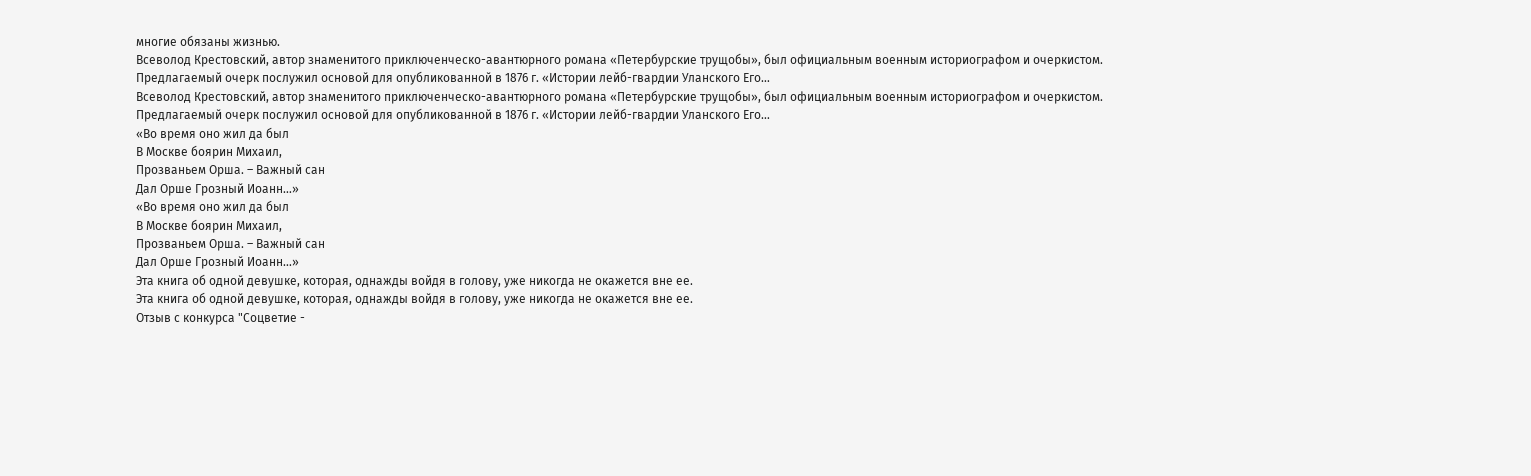многие обязаны жизнью.
Всеволод Крестовский, автор знаменитого приключенческо-авантюрного романа «Петербурские трущобы», был официальным военным историографом и очеркистом.
Предлагаемый очерк послужил основой для опубликованной в 1876 г. «Истории лейб-гвардии Уланского Его…
Всеволод Крестовский, автор знаменитого приключенческо-авантюрного романа «Петербурские трущобы», был официальным военным историографом и очеркистом.
Предлагаемый очерк послужил основой для опубликованной в 1876 г. «Истории лейб-гвардии Уланского Его…
«Во время оно жил да был
В Москве боярин Михаил,
Прозваньем Орша. – Важный сан
Дал Орше Грозный Иоанн…»
«Во время оно жил да был
В Москве боярин Михаил,
Прозваньем Орша. – Важный сан
Дал Орше Грозный Иоанн…»
Эта книга об одной девушке, которая, однажды войдя в голову, уже никогда не окажется вне ее.
Эта книга об одной девушке, которая, однажды войдя в голову, уже никогда не окажется вне ее.
Отзыв с конкурса "Соцветие -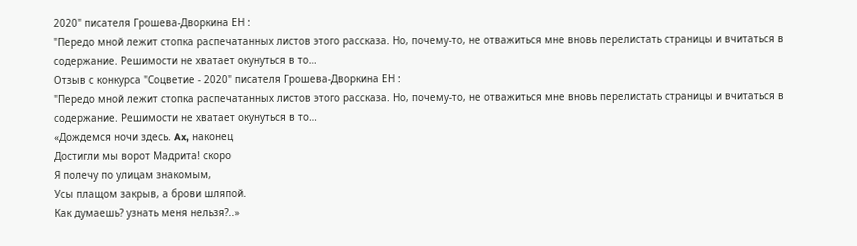2020" писателя Грошева-Дворкина ЕН :
"Передо мной лежит стопка распечатанных листов этого рассказа. Но, почему-то, не отважиться мне вновь перелистать страницы и вчитаться в содержание. Решимости не хватает окунуться в то…
Отзыв с конкурса "Соцветие - 2020" писателя Грошева-Дворкина ЕН :
"Передо мной лежит стопка распечатанных листов этого рассказа. Но, почему-то, не отважиться мне вновь перелистать страницы и вчитаться в содержание. Решимости не хватает окунуться в то…
«Дождемся ночи здесь. Ax, наконец
Достигли мы ворот Мадрита! скоро
Я полечу по улицам знакомым,
Усы плащом закрыв, а брови шляпой.
Как думаешь? узнать меня нельзя?..»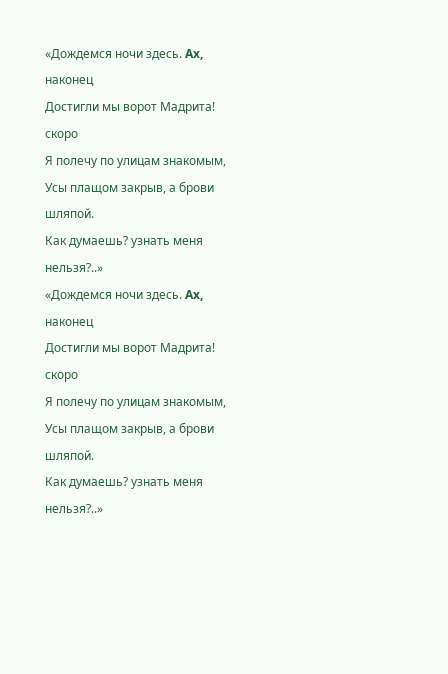«Дождемся ночи здесь. Ax, наконец
Достигли мы ворот Мадрита! скоро
Я полечу по улицам знакомым,
Усы плащом закрыв, а брови шляпой.
Как думаешь? узнать меня нельзя?..»
«Дождемся ночи здесь. Ax, наконец
Достигли мы ворот Мадрита! скоро
Я полечу по улицам знакомым,
Усы плащом закрыв, а брови шляпой.
Как думаешь? узнать меня нельзя?..»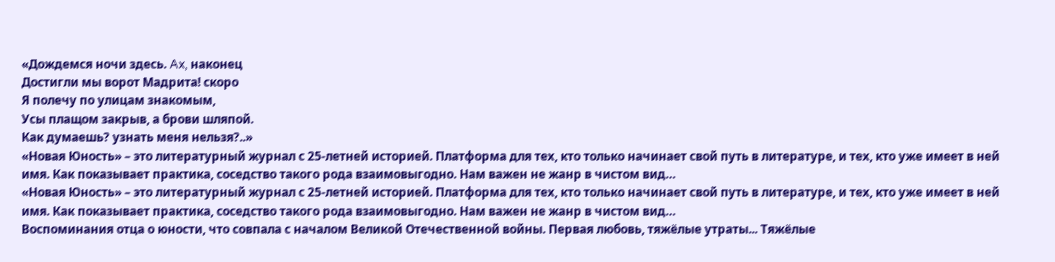«Дождемся ночи здесь. Ax, наконец
Достигли мы ворот Мадрита! скоро
Я полечу по улицам знакомым,
Усы плащом закрыв, а брови шляпой.
Как думаешь? узнать меня нельзя?..»
«Новая Юность» – это литературный журнал с 25-летней историей. Платформа для тех, кто только начинает свой путь в литературе, и тех, кто уже имеет в ней имя. Как показывает практика, соседство такого рода взаимовыгодно. Нам важен не жанр в чистом вид…
«Новая Юность» – это литературный журнал с 25-летней историей. Платформа для тех, кто только начинает свой путь в литературе, и тех, кто уже имеет в ней имя. Как показывает практика, соседство такого рода взаимовыгодно. Нам важен не жанр в чистом вид…
Воспоминания отца о юности, что совпала с началом Великой Отечественной войны. Первая любовь, тяжёлые утраты... Тяжёлые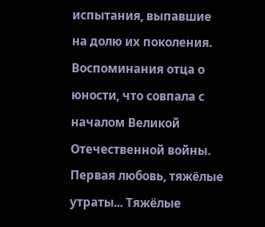испытания, выпавшие на долю их поколения.
Воспоминания отца о юности, что совпала с началом Великой Отечественной войны. Первая любовь, тяжёлые утраты... Тяжёлые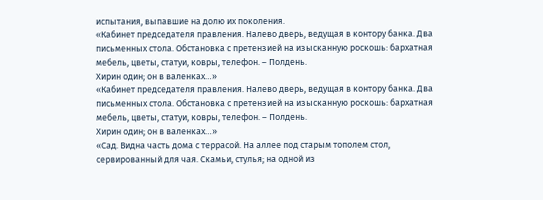испытания, выпавшие на долю их поколения.
«Кабинет председателя правления. Налево дверь, ведущая в контору банка. Два письменных стола. Обстановка с претензией на изысканную роскошь: бархатная мебель, цветы, статуи, ковры, телефон. – Полдень.
Хирин один; он в валенках…»
«Кабинет председателя правления. Налево дверь, ведущая в контору банка. Два письменных стола. Обстановка с претензией на изысканную роскошь: бархатная мебель, цветы, статуи, ковры, телефон. – Полдень.
Хирин один; он в валенках…»
«Сад. Видна часть дома с террасой. На аллее под старым тополем стол, сервированный для чая. Скамьи, стулья; на одной из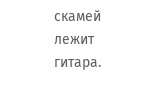скамей лежит гитара.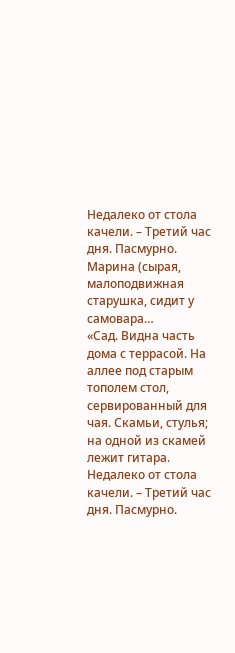Недалеко от стола качели. – Третий час дня. Пасмурно.
Марина (сырая, малоподвижная старушка, сидит у самовара…
«Сад. Видна часть дома с террасой. На аллее под старым тополем стол, сервированный для чая. Скамьи, стулья; на одной из скамей лежит гитара.
Недалеко от стола качели. – Третий час дня. Пасмурно.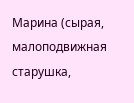Марина (сырая, малоподвижная старушка,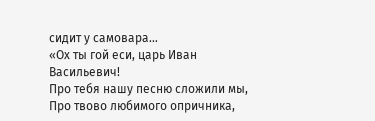сидит у самовара…
«Ох ты гой еси, царь Иван Васильевич!
Про тебя нашу песню сложили мы,
Про твово любимого опричника,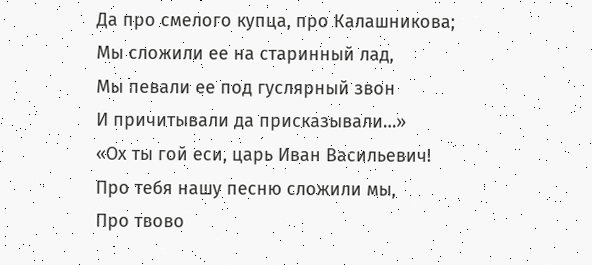Да про смелого купца, про Калашникова;
Мы сложили ее на старинный лад,
Мы певали ее под гуслярный звон
И причитывали да присказывали…»
«Ох ты гой еси, царь Иван Васильевич!
Про тебя нашу песню сложили мы,
Про твово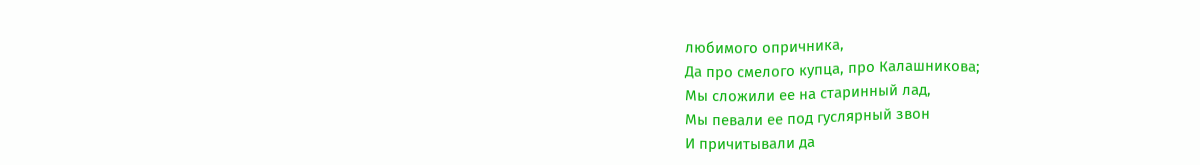любимого опричника,
Да про смелого купца, про Калашникова;
Мы сложили ее на старинный лад,
Мы певали ее под гуслярный звон
И причитывали да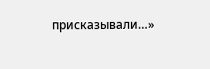присказывали…»